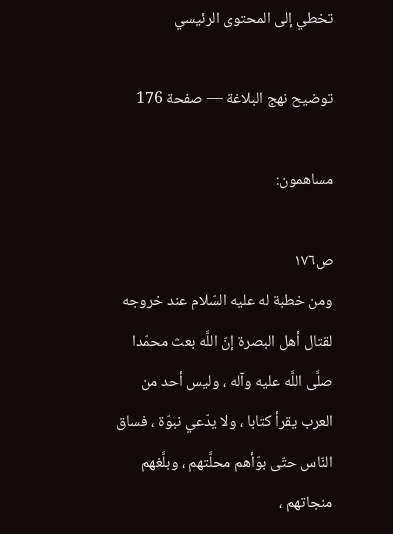تخطي إلى المحتوى الرئيسي

توضيح نهج البلاغة — صفحة 176

مساهمون:

ص١٧٦
ومن خطبة له عليه السّلام عند خروجه لقتال أهل البصرة إنّ اللَّه بعث محمّدا صلَّى اللَّه عليه وآله ، وليس أحد من العرب يقرأ كتابا ، ولا يدّعي نبوّة ، فساق النّاس حتّى بوّأهم محلَّتهم ، وبلَّغهم منجاتهم ،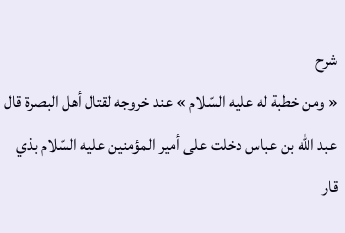شرح
« ومن خطبة له عليه السّلام » عند خروجه لقتال أهل البصرة قال عبد الله بن عباس دخلت على أمير المؤمنين عليه السّلام بذي قار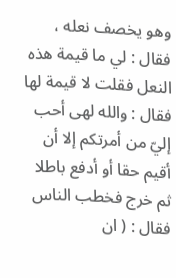وهو يخصف نعله ، فقال : لي ما قيمة هذه النعل فقلت لا قيمة لها فقال : والله لهى أحب إليّ من أمرتكم إلا أن أقيم حقا أو أدفع باطلا ثم خرج فخطب الناس فقال : ( ان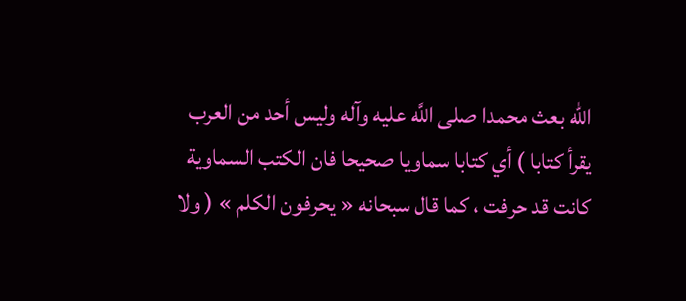الله بعث محمدا صلى اللَّه عليه وآله وليس أحد من العرب يقرأ كتابا ) أي كتابا سماويا صحيحا فان الكتب السماوية كانت قد حرفت ، كما قال سبحانه « يحرفون الكلم » ( ولا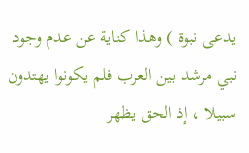يدعى نبوة ) وهذا كناية عن عدم وجود نبي مرشد بين العرب فلم يكونوا يهتدون سبيلا ، إذ الحق يظهر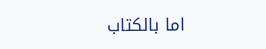اما بالكتاب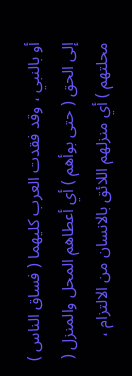أو بالنبي ، وقد فقدت العرب كليهما ( فساق الناس ) إلى الحق ( حتى بوأهم ) أي أعطاهم المحل والمنزل ( محلتهم ) أي منزلهم اللائق بالانسان من الالتزام ،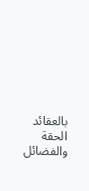بالعقائد الحقة والفضائل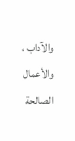والآداب ، والأعمال الصالحة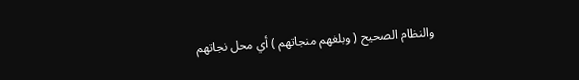والنظام الصحيح ( وبلغهم منجاتهم ) أي محل نجاتهم